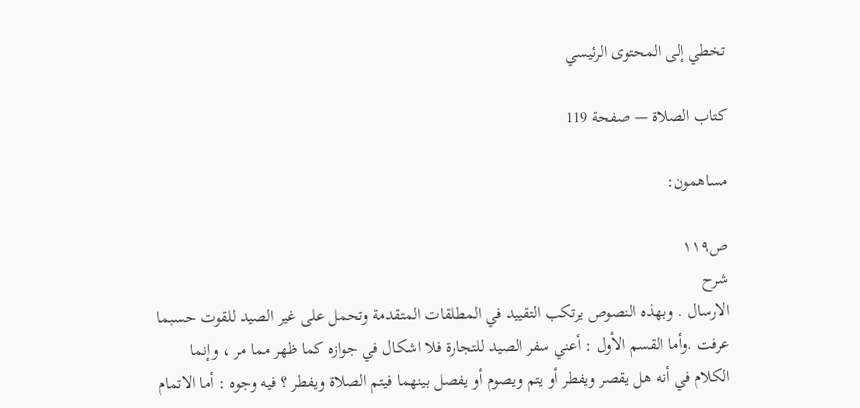تخطي إلى المحتوى الرئيسي

كتاب الصلاة — صفحة 119

مساهمون:

ص١١٩
شرح
الارسال . وبهذه النصوص يرتكب التقييد في المطلقات المتقدمة وتحمل على غير الصيد للقوت حسبما عرفت .وأما القسم الأول : أعني سفر الصيد للتجارة فلا اشكال في جوازه كما ظهر مما مر ، وإنما الكلام في أنه هل يقصر ويفطر أو يتم ويصوم أو يفصل بينهما فيتم الصلاة ويفطر ؟ فيه وجوه : أما الاتمام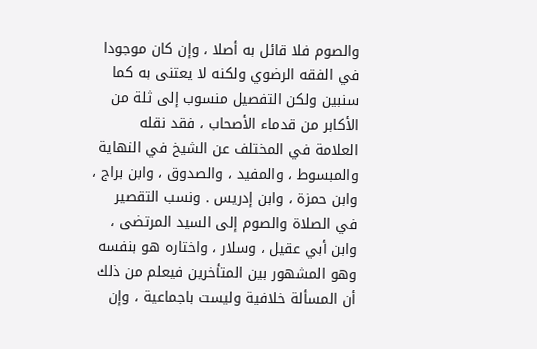والصوم فلا قائل به أصلا ، وإن كان موجودا في الفقه الرضوي ولكنه لا يعتنى به كما سنبين ولكن التفصيل منسوب إلى ثلة من الأكابر من قدماء الأصحاب ، فقد نقله العلامة في المختلف عن الشيخ في النهاية والمبسوط ، والمفيد ، والصدوق ، وابن براج ، وابن حمزة ، وابن إدريس . ونسب التقصير في الصلاة والصوم إلى السيد المرتضى ، وابن أبي عقيل ، وسلار ، واختاره هو بنفسه وهو المشهور بين المتأخرين فيعلم من ذلك أن المسألة خلافية وليست باجماعية ، وإن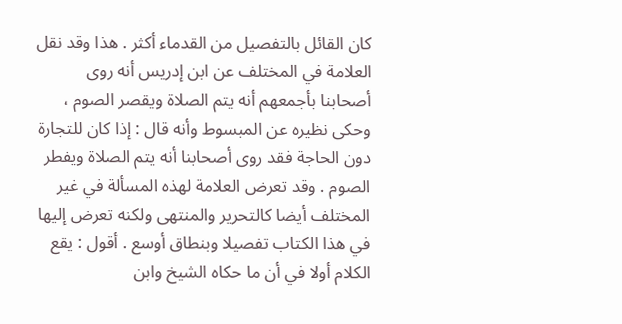كان القائل بالتفصيل من القدماء أكثر . هذا وقد نقل العلامة في المختلف عن ابن إدريس أنه روى أصحابنا بأجمعهم أنه يتم الصلاة ويقصر الصوم ، وحكى نظيره عن المبسوط وأنه قال : إذا كان للتجارة دون الحاجة فقد روى أصحابنا أنه يتم الصلاة ويفطر الصوم . وقد تعرض العلامة لهذه المسألة في غير المختلف أيضا كالتحرير والمنتهى ولكنه تعرض إليها في هذا الكتاب تفصيلا وبنطاق أوسع . أقول : يقع الكلام أولا في أن ما حكاه الشيخ وابن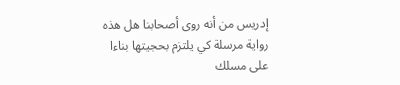إدريس من أنه روى أصحابنا هل هذه رواية مرسلة كي يلتزم بحجيتها بناءا على مسلك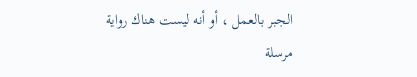الجبر بالعمل ، أو أنه ليست هناك رواية مرسلة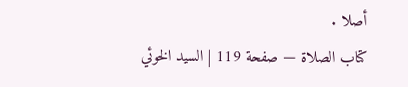أصلا .
كتاب الصلاة — صفحة 119 | السيد الخوئي